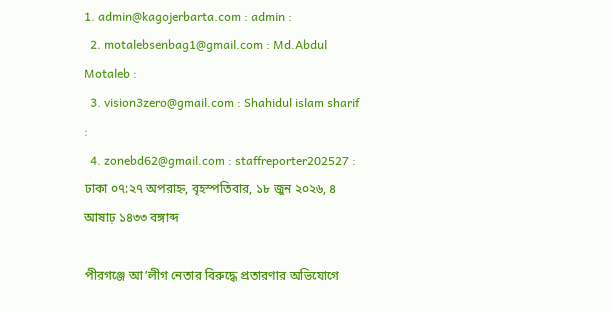1. admin@kagojerbarta.com : admin :
  2. motalebsenbag1@gmail.com : Md.Abdul Motaleb :
  3. vision3zero@gmail.com : Shahidul islam sharif :
  4. zonebd62@gmail.com : staffreporter202527 :
ঢাকা ০৭:২৭ অপরাহ্ন, বৃহস্পতিবার, ১৮ জুন ২০২৬, ৪ আষাঢ় ১৪৩৩ বঙ্গাব্দ

পীরগঞ্জে আ’লীগ নেতার বিরুদ্ধে প্রতারণার অভিযোগে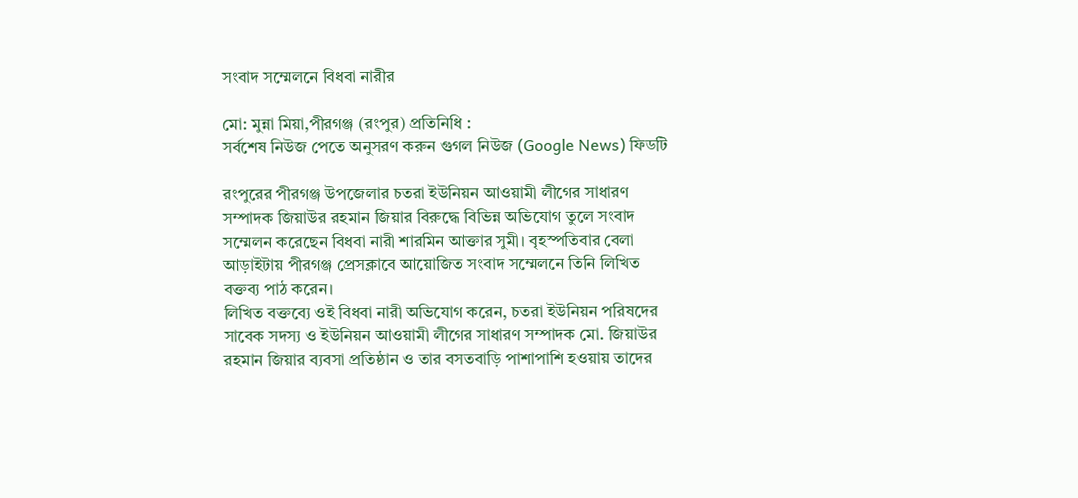সংবাদ সম্মেলনে বিধবা নারীর

মো: মুন্না মিয়া,পীরগঞ্জ (রংপুর) প্রতিনিধি :
সর্বশেষ নিউজ পেতে অনুসরণ করুন গুগল নিউজ (Google News) ফিডটি

রংপুরের পীরগঞ্জ উপজেলার চতরা ইউনিয়ন আওয়ামী লীগের সাধারণ সম্পাদক জিয়াউর রহমান জিয়ার বিরুদ্ধে বিভিন্ন অভিযোগ তুলে সংবাদ সম্মেলন করেছেন বিধবা নারী শারমিন আক্তার সুমী। বৃহস্পতিবার বেলা আড়াইটায় পীরগঞ্জ প্রেসক্লাবে আয়োজিত সংবাদ সম্মেলনে তিনি লিখিত বক্তব্য পাঠ করেন।
লিখিত বক্তব্যে ওই বিধবা নারী অভিযোগ করেন, চতরা ইউনিয়ন পরিষদের সাবেক সদস্য ও ইউনিয়ন আওয়ামী লীগের সাধারণ সম্পাদক মো. জিয়াউর রহমান জিয়ার ব্যবসা প্রতিষ্ঠান ও তার বসতবাড়ি পাশাপাশি হওয়ায় তাদের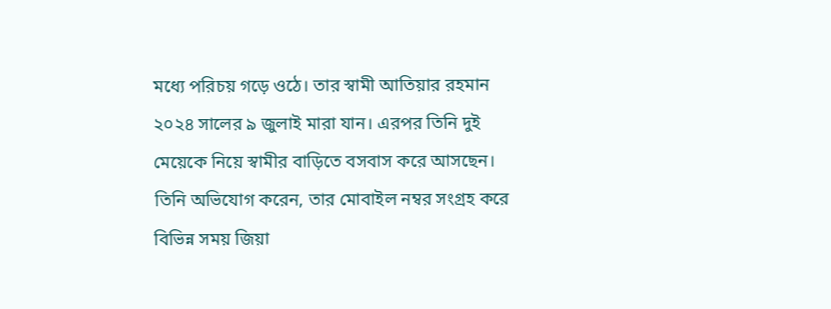মধ্যে পরিচয় গড়ে ওঠে। তার স্বামী আতিয়ার রহমান ২০২৪ সালের ৯ জুলাই মারা যান। এরপর তিনি দুই মেয়েকে নিয়ে স্বামীর বাড়িতে বসবাস করে আসছেন।
তিনি অভিযোগ করেন, তার মোবাইল নম্বর সংগ্রহ করে বিভিন্ন সময় জিয়া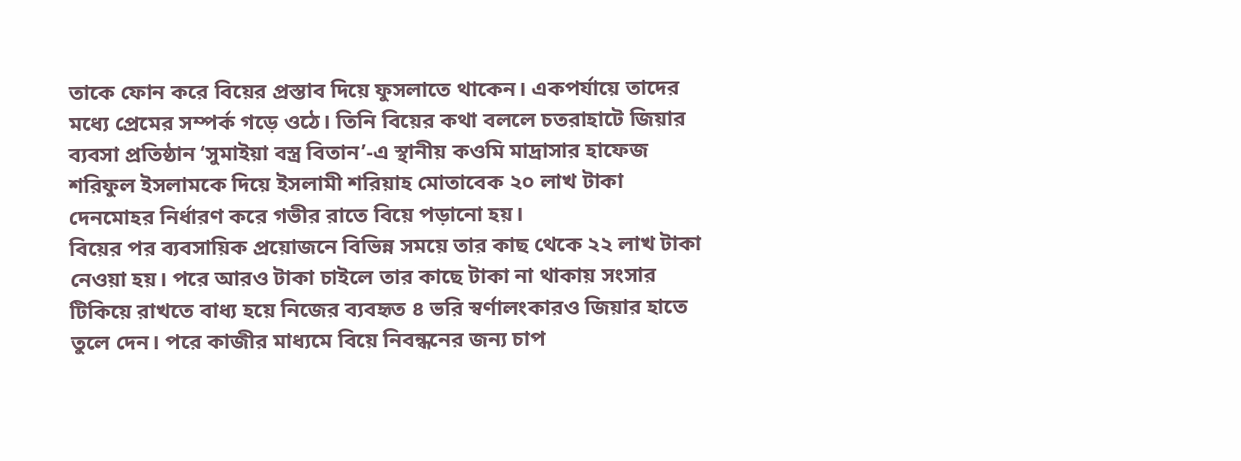তাকে ফোন করে বিয়ের প্রস্তাব দিয়ে ফুসলাতে থাকেন। একপর্যায়ে তাদের মধ্যে প্রেমের সম্পর্ক গড়ে ওঠে। তিনি বিয়ের কথা বললে চতরাহাটে জিয়ার ব্যবসা প্রতিষ্ঠান ‘সুমাইয়া বস্ত্র বিতান’-এ স্থানীয় কওমি মাদ্রাসার হাফেজ শরিফুল ইসলামকে দিয়ে ইসলামী শরিয়াহ মোতাবেক ২০ লাখ টাকা দেনমোহর নির্ধারণ করে গভীর রাতে বিয়ে পড়ানো হয়।
বিয়ের পর ব্যবসায়িক প্রয়োজনে বিভিন্ন সময়ে তার কাছ থেকে ২২ লাখ টাকা নেওয়া হয়। পরে আরও টাকা চাইলে তার কাছে টাকা না থাকায় সংসার টিকিয়ে রাখতে বাধ্য হয়ে নিজের ব্যবহৃত ৪ ভরি স্বর্ণালংকারও জিয়ার হাতে তুলে দেন। পরে কাজীর মাধ্যমে বিয়ে নিবন্ধনের জন্য চাপ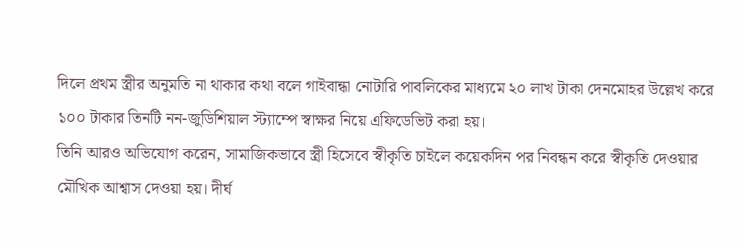দিলে প্রথম স্ত্রীর অনুমতি না থাকার কথা বলে গাইবান্ধা নোটারি পাবলিকের মাধ্যমে ২০ লাখ টাকা দেনমোহর উল্লেখ করে ১০০ টাকার তিনটি নন-জুডিশিয়াল স্ট্যাম্পে স্বাক্ষর নিয়ে এফিডেভিট করা হয়।
তিনি আরও অভিযোগ করেন, সামাজিকভাবে স্ত্রী হিসেবে স্বীকৃতি চাইলে কয়েকদিন পর নিবন্ধন করে স্বীকৃতি দেওয়ার মৌখিক আশ্বাস দেওয়া হয়। দীর্ঘ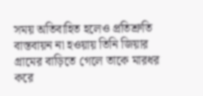সময় অতিবাহিত হলেও প্রতিশ্রুতি বাস্তবায়ন না হওয়ায় তিনি জিয়ার গ্রামের বাড়িতে গেলে তাকে মারধর করে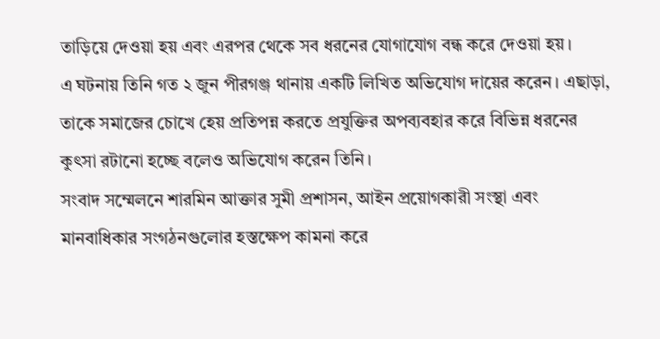তাড়িয়ে দেওয়া হয় এবং এরপর থেকে সব ধরনের যোগাযোগ বন্ধ করে দেওয়া হয়।
এ ঘটনায় তিনি গত ২ জুন পীরগঞ্জ থানায় একটি লিখিত অভিযোগ দায়ের করেন। এছাড়া, তাকে সমাজের চোখে হেয় প্রতিপন্ন করতে প্রযুক্তির অপব্যবহার করে বিভিন্ন ধরনের কুৎসা রটানো হচ্ছে বলেও অভিযোগ করেন তিনি।
সংবাদ সম্মেলনে শারমিন আক্তার সুমী প্রশাসন, আইন প্রয়োগকারী সংস্থা এবং মানবাধিকার সংগঠনগুলোর হস্তক্ষেপ কামনা করে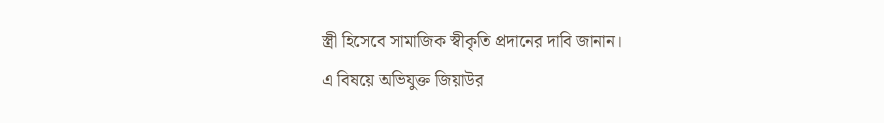স্ত্রী হিসেবে সামাজিক স্বীকৃতি প্রদানের দাবি জানান।
এ বিষয়ে অভিযুক্ত জিয়াউর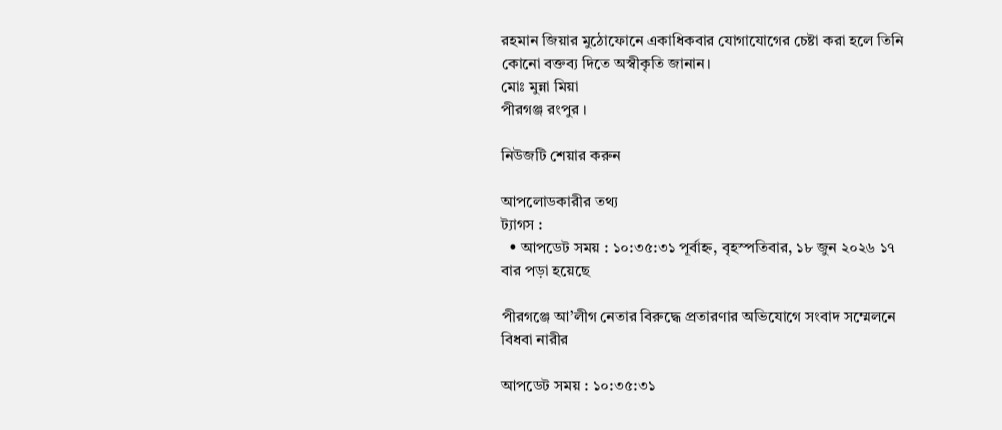রহমান জিয়ার মুঠোফোনে একাধিকবার যোগাযোগের চেষ্টা করা হলে তিনি কোনো বক্তব্য দিতে অস্বীকৃতি জানান।
মোঃ মুন্না মিয়া
পীরগঞ্জ রংপুর ।

নিউজটি শেয়ার করুন

আপলোডকারীর তথ্য
ট্যাগস :
  • আপডেট সময় : ১০:৩৫:৩১ পূর্বাহ্ন, বৃহস্পতিবার, ১৮ জুন ২০২৬ ১৭ বার পড়া হয়েছে

পীরগঞ্জে আ’লীগ নেতার বিরুদ্ধে প্রতারণার অভিযোগে সংবাদ সম্মেলনে বিধবা নারীর

আপডেট সময় : ১০:৩৫:৩১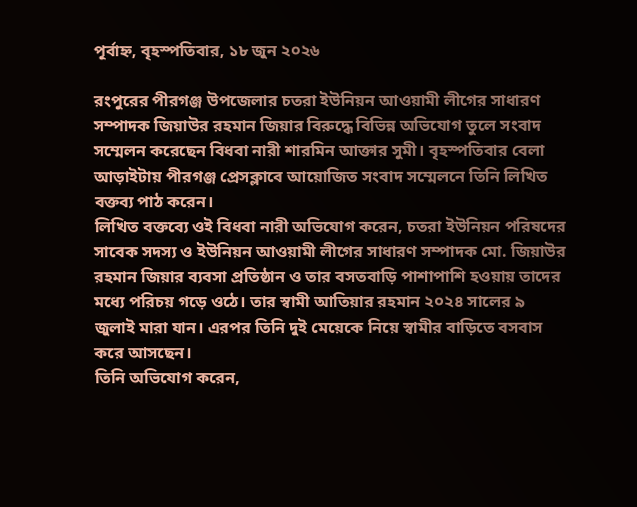পূর্বাহ্ন, বৃহস্পতিবার, ১৮ জুন ২০২৬

রংপুরের পীরগঞ্জ উপজেলার চতরা ইউনিয়ন আওয়ামী লীগের সাধারণ সম্পাদক জিয়াউর রহমান জিয়ার বিরুদ্ধে বিভিন্ন অভিযোগ তুলে সংবাদ সম্মেলন করেছেন বিধবা নারী শারমিন আক্তার সুমী। বৃহস্পতিবার বেলা আড়াইটায় পীরগঞ্জ প্রেসক্লাবে আয়োজিত সংবাদ সম্মেলনে তিনি লিখিত বক্তব্য পাঠ করেন।
লিখিত বক্তব্যে ওই বিধবা নারী অভিযোগ করেন, চতরা ইউনিয়ন পরিষদের সাবেক সদস্য ও ইউনিয়ন আওয়ামী লীগের সাধারণ সম্পাদক মো. জিয়াউর রহমান জিয়ার ব্যবসা প্রতিষ্ঠান ও তার বসতবাড়ি পাশাপাশি হওয়ায় তাদের মধ্যে পরিচয় গড়ে ওঠে। তার স্বামী আতিয়ার রহমান ২০২৪ সালের ৯ জুলাই মারা যান। এরপর তিনি দুই মেয়েকে নিয়ে স্বামীর বাড়িতে বসবাস করে আসছেন।
তিনি অভিযোগ করেন,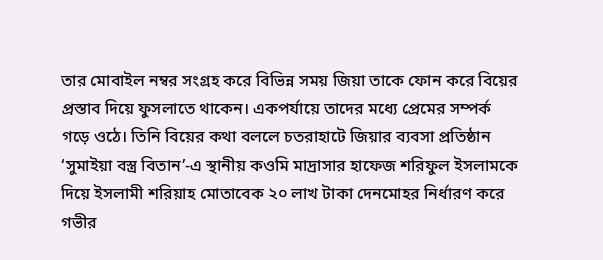তার মোবাইল নম্বর সংগ্রহ করে বিভিন্ন সময় জিয়া তাকে ফোন করে বিয়ের প্রস্তাব দিয়ে ফুসলাতে থাকেন। একপর্যায়ে তাদের মধ্যে প্রেমের সম্পর্ক গড়ে ওঠে। তিনি বিয়ের কথা বললে চতরাহাটে জিয়ার ব্যবসা প্রতিষ্ঠান ‘সুমাইয়া বস্ত্র বিতান’-এ স্থানীয় কওমি মাদ্রাসার হাফেজ শরিফুল ইসলামকে দিয়ে ইসলামী শরিয়াহ মোতাবেক ২০ লাখ টাকা দেনমোহর নির্ধারণ করে গভীর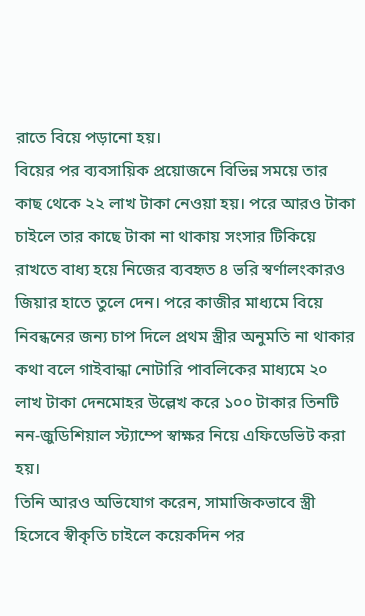রাতে বিয়ে পড়ানো হয়।
বিয়ের পর ব্যবসায়িক প্রয়োজনে বিভিন্ন সময়ে তার কাছ থেকে ২২ লাখ টাকা নেওয়া হয়। পরে আরও টাকা চাইলে তার কাছে টাকা না থাকায় সংসার টিকিয়ে রাখতে বাধ্য হয়ে নিজের ব্যবহৃত ৪ ভরি স্বর্ণালংকারও জিয়ার হাতে তুলে দেন। পরে কাজীর মাধ্যমে বিয়ে নিবন্ধনের জন্য চাপ দিলে প্রথম স্ত্রীর অনুমতি না থাকার কথা বলে গাইবান্ধা নোটারি পাবলিকের মাধ্যমে ২০ লাখ টাকা দেনমোহর উল্লেখ করে ১০০ টাকার তিনটি নন-জুডিশিয়াল স্ট্যাম্পে স্বাক্ষর নিয়ে এফিডেভিট করা হয়।
তিনি আরও অভিযোগ করেন, সামাজিকভাবে স্ত্রী হিসেবে স্বীকৃতি চাইলে কয়েকদিন পর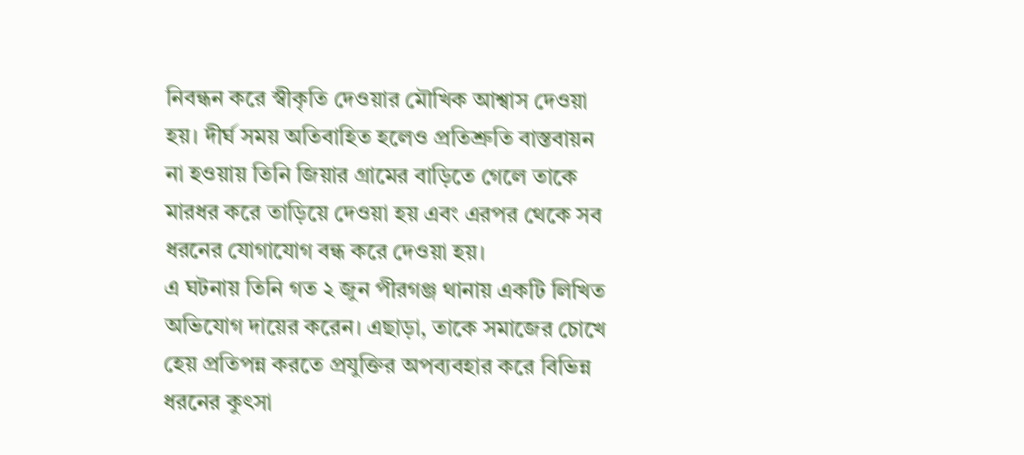নিবন্ধন করে স্বীকৃতি দেওয়ার মৌখিক আশ্বাস দেওয়া হয়। দীর্ঘ সময় অতিবাহিত হলেও প্রতিশ্রুতি বাস্তবায়ন না হওয়ায় তিনি জিয়ার গ্রামের বাড়িতে গেলে তাকে মারধর করে তাড়িয়ে দেওয়া হয় এবং এরপর থেকে সব ধরনের যোগাযোগ বন্ধ করে দেওয়া হয়।
এ ঘটনায় তিনি গত ২ জুন পীরগঞ্জ থানায় একটি লিখিত অভিযোগ দায়ের করেন। এছাড়া, তাকে সমাজের চোখে হেয় প্রতিপন্ন করতে প্রযুক্তির অপব্যবহার করে বিভিন্ন ধরনের কুৎসা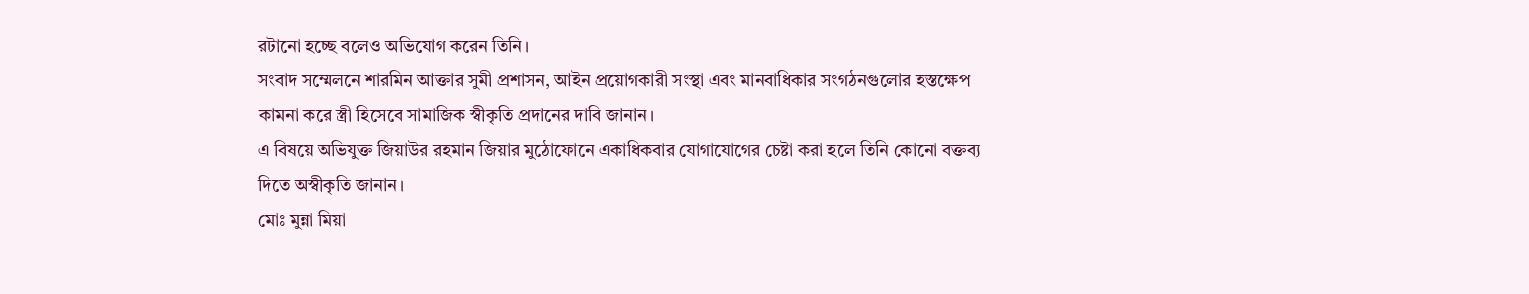রটানো হচ্ছে বলেও অভিযোগ করেন তিনি।
সংবাদ সম্মেলনে শারমিন আক্তার সুমী প্রশাসন, আইন প্রয়োগকারী সংস্থা এবং মানবাধিকার সংগঠনগুলোর হস্তক্ষেপ কামনা করে স্ত্রী হিসেবে সামাজিক স্বীকৃতি প্রদানের দাবি জানান।
এ বিষয়ে অভিযুক্ত জিয়াউর রহমান জিয়ার মুঠোফোনে একাধিকবার যোগাযোগের চেষ্টা করা হলে তিনি কোনো বক্তব্য দিতে অস্বীকৃতি জানান।
মোঃ মুন্না মিয়া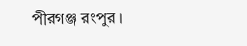পীরগঞ্জ রংপুর ।